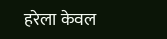हरेला केवल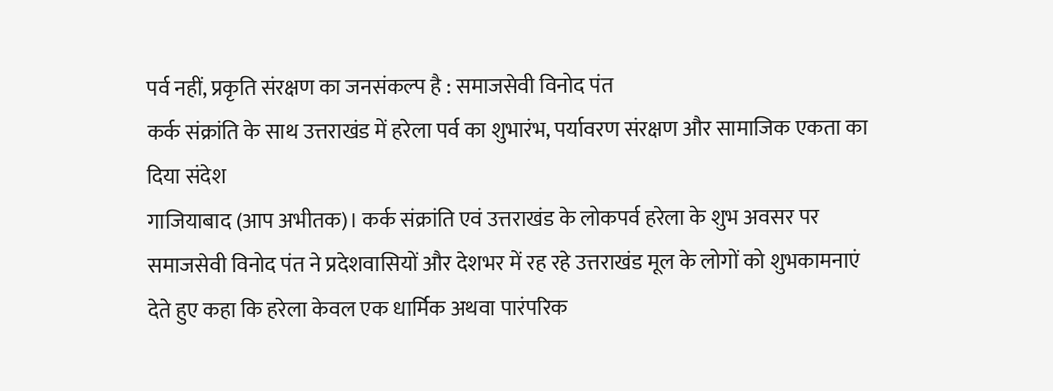पर्व नहीं, प्रकृति संरक्षण का जनसंकल्प है : समाजसेवी विनोद पंत
कर्क संक्रांति के साथ उत्तराखंड में हरेला पर्व का शुभारंभ, पर्यावरण संरक्षण और सामाजिक एकता का दिया संदेश
गाजियाबाद (आप अभीतक)। कर्क संक्रांति एवं उत्तराखंड के लोकपर्व हरेला के शुभ अवसर पर समाजसेवी विनोद पंत ने प्रदेशवासियों और देशभर में रह रहे उत्तराखंड मूल के लोगों को शुभकामनाएं देते हुए कहा कि हरेला केवल एक धार्मिक अथवा पारंपरिक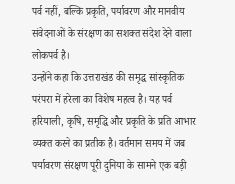पर्व नहीं, बल्कि प्रकृति, पर्यावरण और मानवीय संवेदनाओं के संरक्षण का सशक्त संदेश देने वाला लोकपर्व है।
उन्होंने कहा कि उत्तराखंड की समृद्ध सांस्कृतिक परंपरा में हरेला का विशेष महत्व है। यह पर्व हरियाली, कृषि, समृद्धि और प्रकृति के प्रति आभार व्यक्त करने का प्रतीक है। वर्तमान समय में जब पर्यावरण संरक्षण पूरी दुनिया के सामने एक बड़ी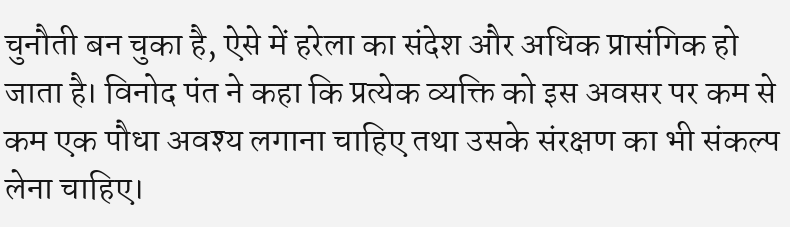चुनौती बन चुका है, ऐसे में हरेला का संदेश और अधिक प्रासंगिक हो जाता है। विनोद पंत ने कहा कि प्रत्येक व्यक्ति को इस अवसर पर कम से कम एक पौधा अवश्य लगाना चाहिए तथा उसके संरक्षण का भी संकल्प लेना चाहिए।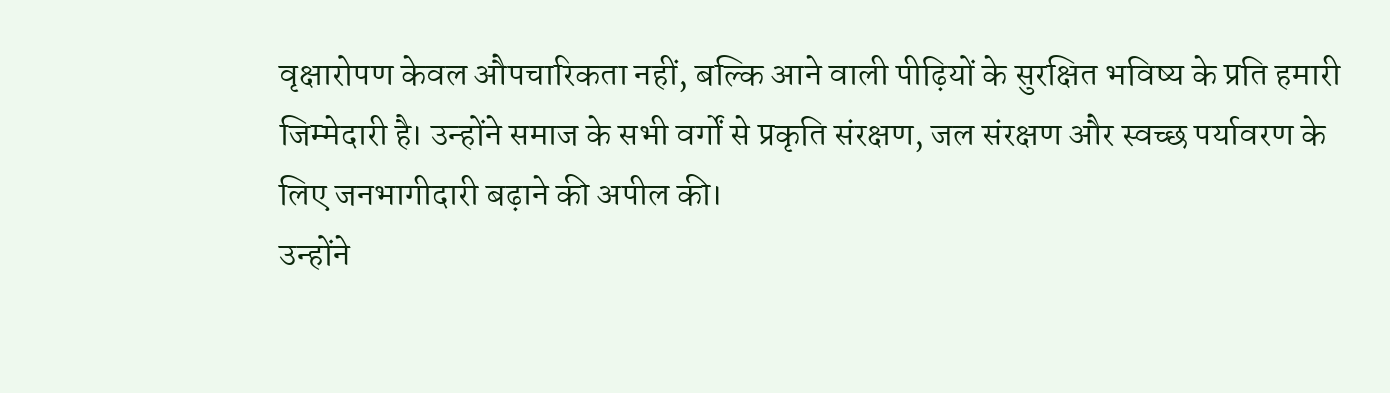वृक्षारोपण केवल औपचारिकता नहीं, बल्कि आने वाली पीढ़ियों के सुरक्षित भविष्य के प्रति हमारी जिम्मेदारी है। उन्होंने समाज के सभी वर्गों से प्रकृति संरक्षण, जल संरक्षण और स्वच्छ पर्यावरण के लिए जनभागीदारी बढ़ाने की अपील की।
उन्होंने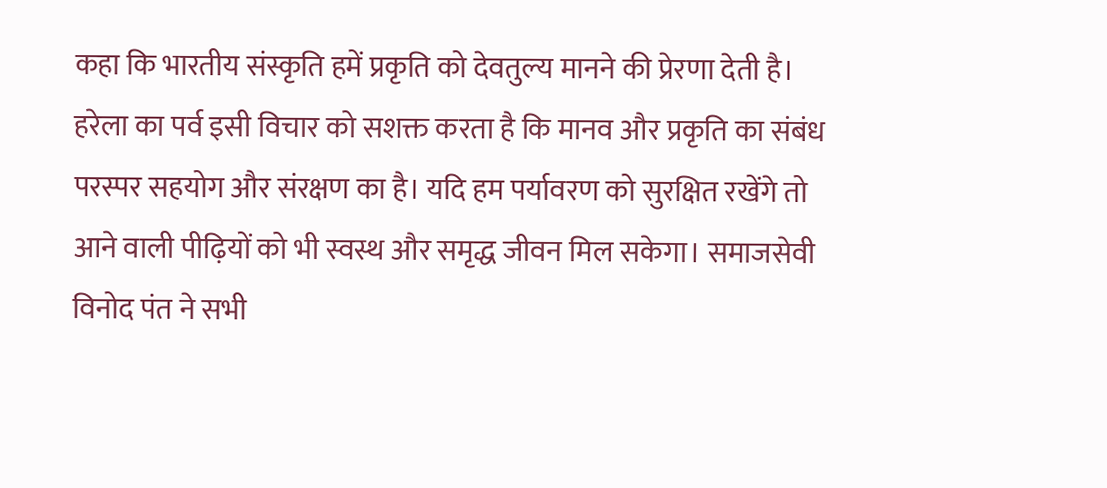कहा कि भारतीय संस्कृति हमें प्रकृति को देवतुल्य मानने की प्रेरणा देती है। हरेला का पर्व इसी विचार को सशक्त करता है कि मानव और प्रकृति का संबंध परस्पर सहयोग और संरक्षण का है। यदि हम पर्यावरण को सुरक्षित रखेंगे तो आने वाली पीढ़ियों को भी स्वस्थ और समृद्ध जीवन मिल सकेगा। समाजसेवी विनोद पंत ने सभी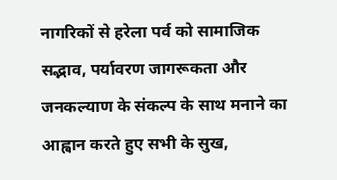नागरिकों से हरेला पर्व को सामाजिक सद्भाव, पर्यावरण जागरूकता और जनकल्याण के संकल्प के साथ मनाने का आह्वान करते हुए सभी के सुख,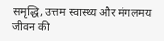समृद्धि, उत्तम स्वास्थ्य और मंगलमय जीवन की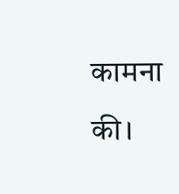कामना की।